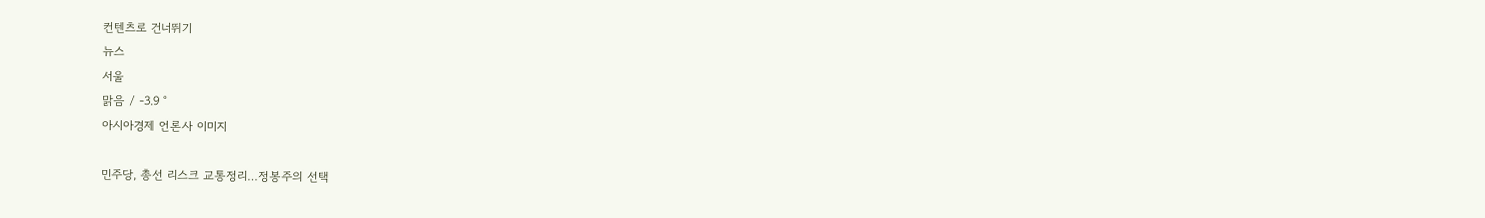컨텐츠로 건너뛰기
뉴스
서울
맑음 / -3.9 °
아시아경제 언론사 이미지

민주당, 총선 리스크 교통정리…정봉주의 선택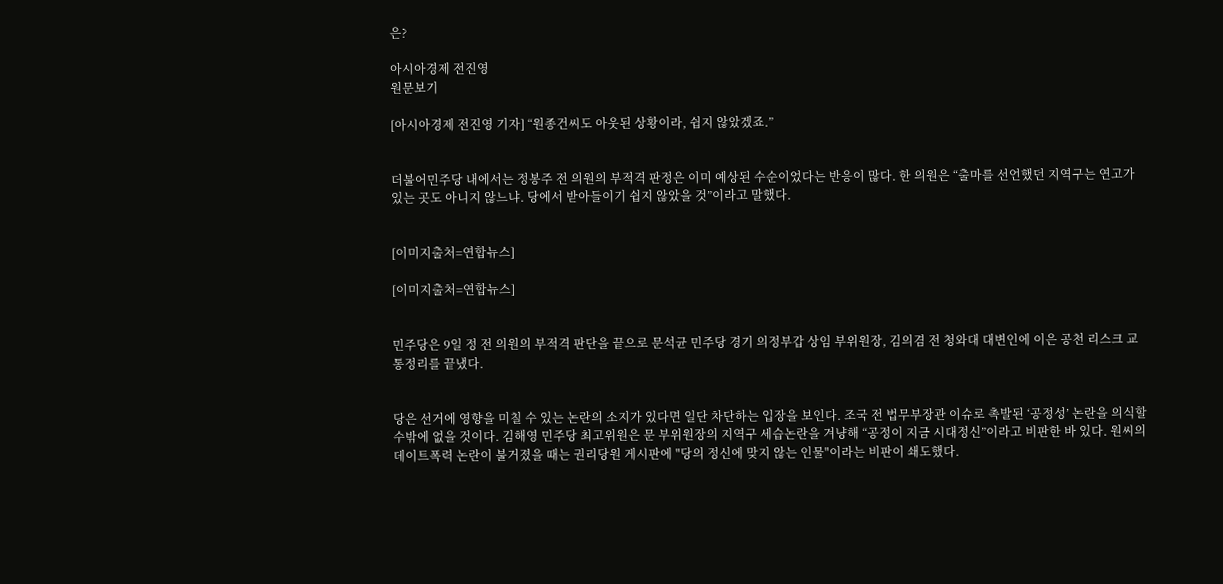은?

아시아경제 전진영
원문보기

[아시아경제 전진영 기자] “원종건씨도 아웃된 상황이라, 쉽지 않았겠죠.”


더불어민주당 내에서는 정봉주 전 의원의 부적격 판정은 이미 예상된 수순이었다는 반응이 많다. 한 의원은 “출마를 선언했던 지역구는 연고가 있는 곳도 아니지 않느냐. 당에서 받아들이기 쉽지 않았을 것”이라고 말했다.


[이미지출처=연합뉴스]

[이미지출처=연합뉴스]


민주당은 9일 정 전 의원의 부적격 판단을 끝으로 문석균 민주당 경기 의정부갑 상임 부위원장, 김의겸 전 청와대 대변인에 이은 공천 리스크 교통정리를 끝냈다.


당은 선거에 영향을 미칠 수 있는 논란의 소지가 있다면 일단 차단하는 입장을 보인다. 조국 전 법무부장관 이슈로 촉발된 ‘공정성’ 논란을 의식할 수밖에 없을 것이다. 김해영 민주당 최고위원은 문 부위원장의 지역구 세습논란을 겨냥해 “공정이 지금 시대정신”이라고 비판한 바 있다. 원씨의 데이트폭력 논란이 불거졌을 때는 권리당원 게시판에 "당의 정신에 맞지 않는 인물"이라는 비판이 쇄도했다.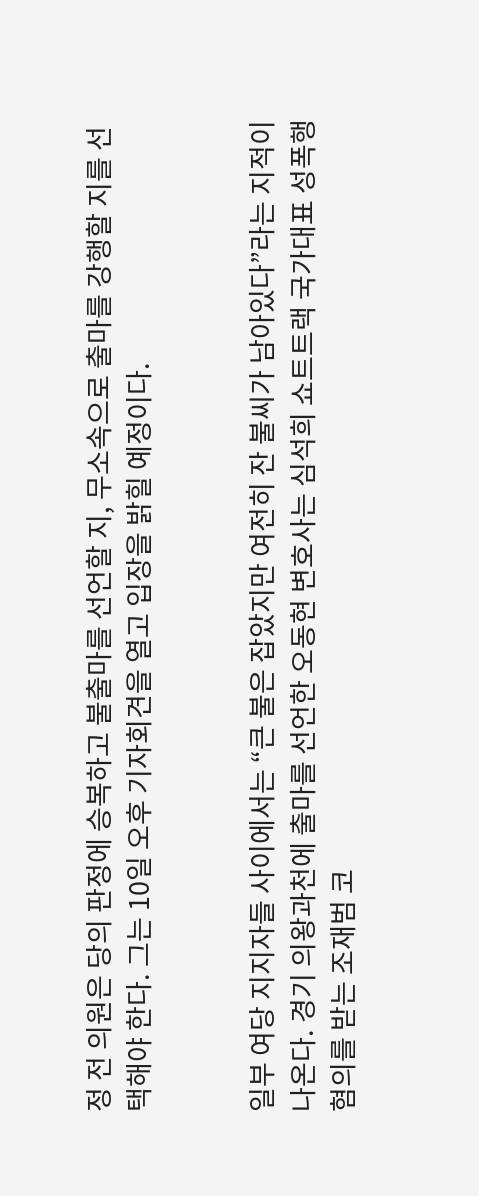정 전 의원은 당의 판정에 승복하고 불출마를 선언할 지, 무소속으로 출마를 강행할 지를 선택해야 한다. 그는 10일 오후 기자회견을 열고 입장을 밝힐 예정이다.


일부 여당 지지자들 사이에서는 “큰 불은 잡았지만 여전히 잔 불씨가 남아있다”라는 지적이 나온다. 경기 의왕과천에 출마를 선언한 오동현 변호사는 심석희 쇼트트랙 국가대표 성폭행 혐의를 받는 조재범 코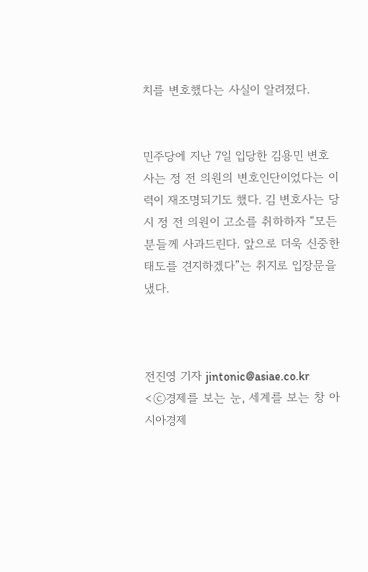치를 변호했다는 사실이 알려졌다.


민주당에 지난 7일 입당한 김용민 변호사는 정 전 의원의 변호인단이었다는 이력이 재조명되기도 했다. 김 변호사는 당시 정 전 의원이 고소를 취하하자 “모든 분들께 사과드린다. 앞으로 더욱 신중한 태도를 견지하겠다”는 취지로 입장문을 냈다.



전진영 기자 jintonic@asiae.co.kr
<ⓒ경제를 보는 눈, 세계를 보는 창 아시아경제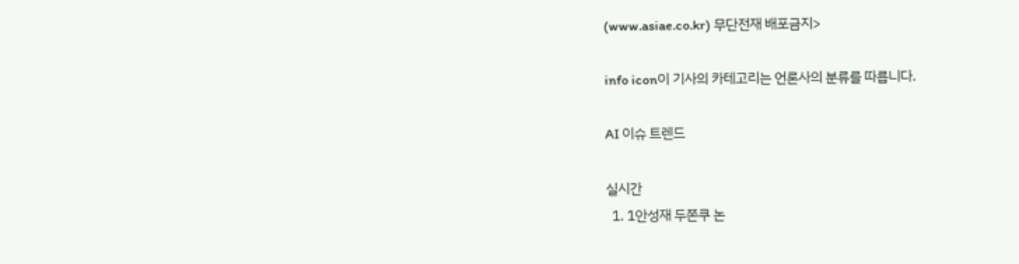(www.asiae.co.kr) 무단전재 배포금지>

info icon이 기사의 카테고리는 언론사의 분류를 따릅니다.

AI 이슈 트렌드

실시간
  1. 1안성재 두쫀쿠 논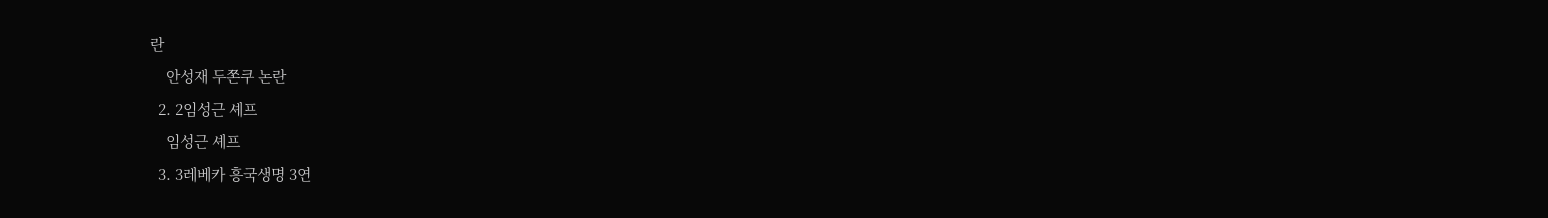란
    안성재 두쫀쿠 논란
  2. 2임성근 셰프
    임성근 셰프
  3. 3레베카 흥국생명 3연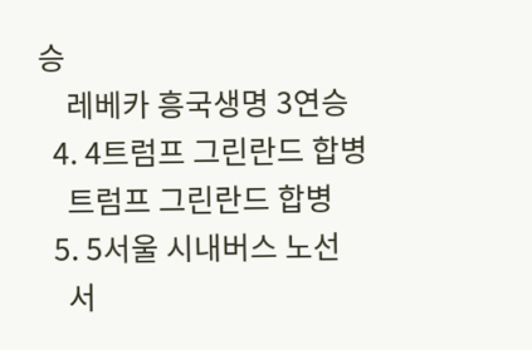승
    레베카 흥국생명 3연승
  4. 4트럼프 그린란드 합병
    트럼프 그린란드 합병
  5. 5서울 시내버스 노선
    서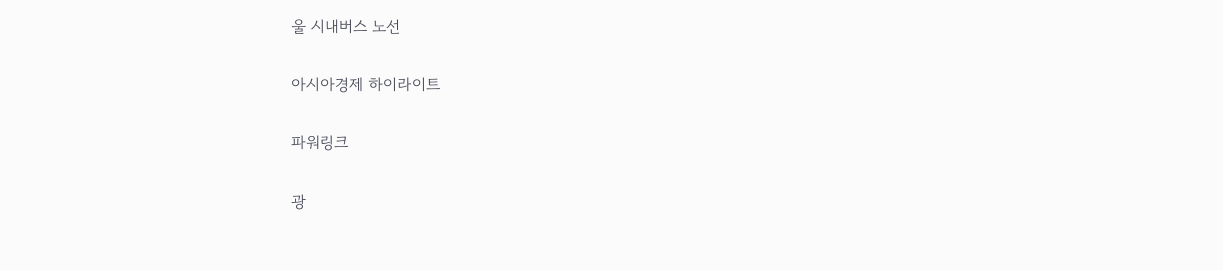울 시내버스 노선

아시아경제 하이라이트

파워링크

광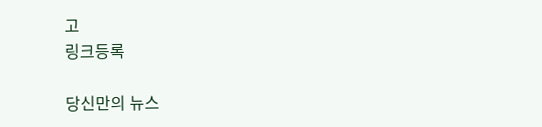고
링크등록

당신만의 뉴스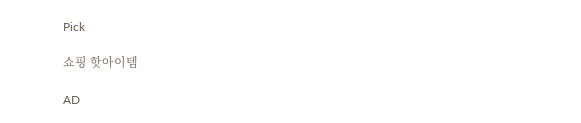Pick

쇼핑 핫아이템

AD